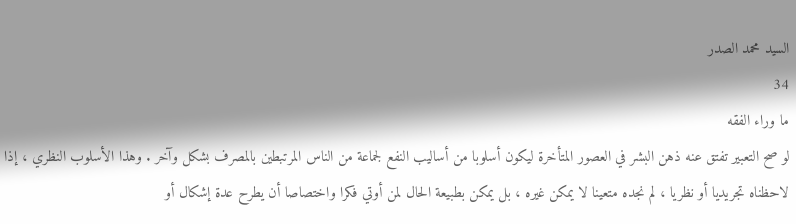السيد محمد الصدر
34
ما وراء الفقه
لو صح التعبير تفتق عنه ذهن البشر في العصور المتأخرة ليكون أسلوبا من أساليب النفع لجماعة من الناس المرتبطين بالمصرف بشكل وآخر . وهذا الأسلوب النظري ، إذا لاحظناه تجريديا أو نظريا ، لم نجده متعينا لا يمكن غيره ، بل يمكن بطبيعة الحال لمن أوتي فكرا واختصاصا أن يطرح عدة إشكال أو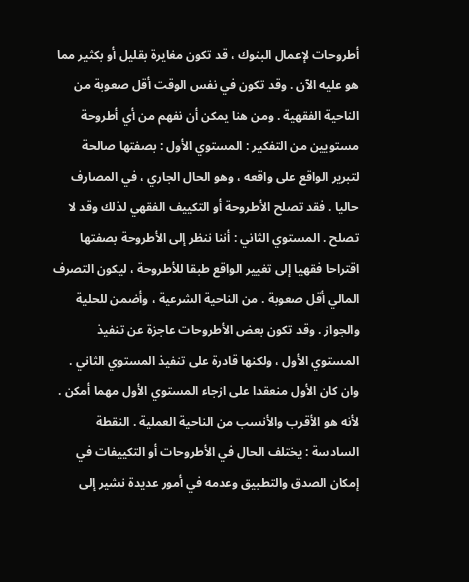أطروحات لإعمال البنوك ، قد تكون مغايرة بقليل أو بكثير مما هو عليه الآن . وقد تكون في نفس الوقت أقل صعوبة من الناحية الفقهية . ومن هنا يمكن أن نفهم من أي أطروحة مستويين من التفكير : المستوي الأول : بصفتها صالحة لتبرير الواقع على واقعه ، وهو الحال الجاري ، في المصارف حاليا . فقد تصلح الأطروحة أو التكييف الفقهي لذلك وقد لا تصلح . المستوي الثاني : أننا ننظر إلى الأطروحة بصفتها اقتراحا فقهيا إلى تغيير الواقع طبقا للأطروحة ، ليكون التصرف المالي أقل صعوبة . من الناحية الشرعية ، وأضمن للحلية والجواز . وقد تكون بعض الأطروحات عاجزة عن تنفيذ المستوي الأول ، ولكنها قادرة على تنفيذ المستوي الثاني . وان كان الأول منعقدا على ازجاء المستوي الأول مهما أمكن . لأنه هو الأقرب والأنسب من الناحية العملية . النقطة السادسة : يختلف الحال في الأطروحات أو التكييفات في إمكان الصدق والتطبيق وعدمه في أمور عديدة نشير إلى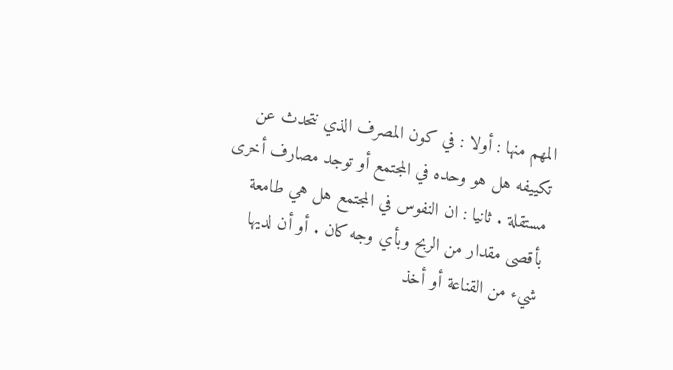المهم منها : أولا : في كون المصرف الذي نتحدث عن تكييفه هل هو وحده في المجتمع أو توجد مصارف أخرى مستقلة . ثانيا : ان النفوس في المجتمع هل هي طامعة بأقصى مقدار من الربح وبأي وجه كان . أو أن لديها شيء من القناعة أو أخذ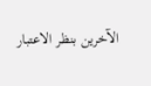الآخرين بنظر الاعتبار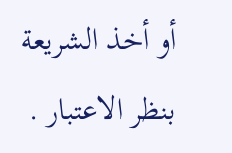أو أخذ الشريعة بنظر الاعتبار .